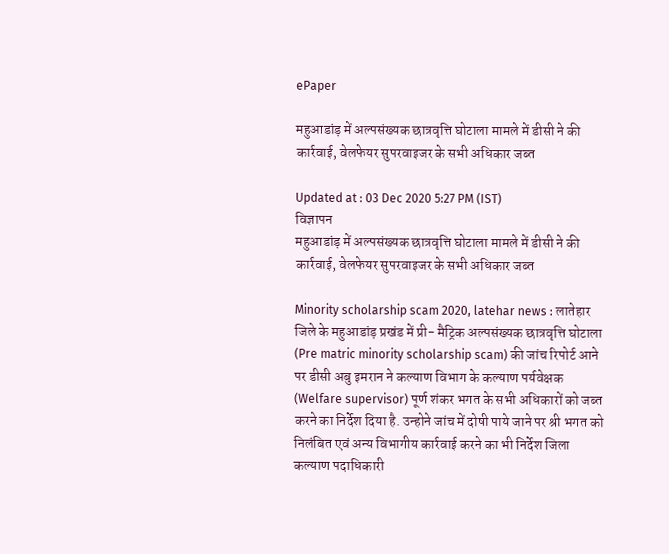ePaper

महुआडांड़ में अल्पसंख्यक छात्रवृत्ति घोटाला मामले में डीसी ने की कार्रवाई, वेलफेयर सुपरवाइजर के सभी अधिकार जब्त

Updated at : 03 Dec 2020 5:27 PM (IST)
विज्ञापन
महुआडांड़ में अल्पसंख्यक छात्रवृत्ति घोटाला मामले में डीसी ने की कार्रवाई, वेलफेयर सुपरवाइजर के सभी अधिकार जब्त

Minority scholarship scam 2020, latehar news : लातेहार जिले के महुआडांड़ प्रखंड में प्री- मैट्रिक अल्पसंख्यक छात्रवृत्ति घोटाला (Pre matric minority scholarship scam) की जांच रिपोर्ट आने पर डीसी अबु इमरान ने कल्याण विभाग के कल्याण पर्यवेक्षक (Welfare supervisor) पूर्ण शंकर भगत के सभी अधिकारों को जब्त करने का निर्देश दिया है. उन्होने जांच में दोषी पाये जाने पर श्री भगत को निलंबित एवं अन्य विभागीय कार्रवाई करने का भी निर्देश जिला कल्याण पदाधिकारी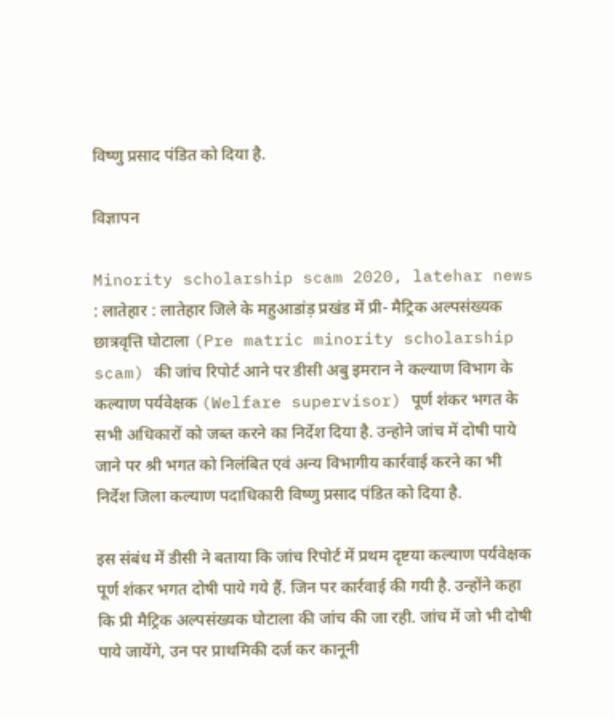विष्णु प्रसाद पंडित को दिया है.

विज्ञापन

Minority scholarship scam 2020, latehar news : लातेहार : लातेहार जिले के महुआडांड़ प्रखंड में प्री- मैट्रिक अल्पसंख्यक छात्रवृत्ति घोटाला (Pre matric minority scholarship scam) की जांच रिपोर्ट आने पर डीसी अबु इमरान ने कल्याण विभाग के कल्याण पर्यवेक्षक (Welfare supervisor) पूर्ण शंकर भगत के सभी अधिकारों को जब्त करने का निर्देश दिया है. उन्होने जांच में दोषी पाये जाने पर श्री भगत को निलंबित एवं अन्य विभागीय कार्रवाई करने का भी निर्देश जिला कल्याण पदाधिकारी विष्णु प्रसाद पंडित को दिया है.

इस संबंध में डीसी ने बताया कि जांच रिपोर्ट में प्रथम दृष्टया कल्याण पर्यवेक्षक पूर्ण शंकर भगत दोषी पाये गये हैं. जिन पर कार्रवाई की गयी है. उन्होंने कहा कि प्री मैट्रिक अल्पसंख्यक घोटाला की जांच की जा रही. जांच में जो भी दोषी पाये जायेंगे, उन पर प्राथमिकी दर्ज कर कानूनी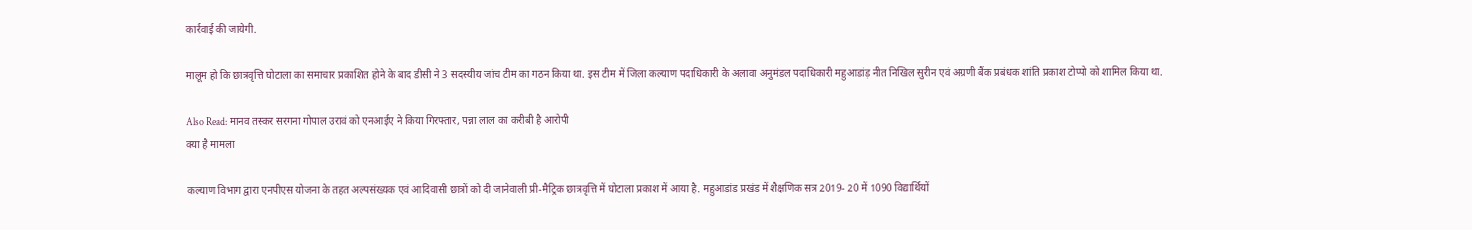कार्रवाई की जायेगी.

मालूम हो कि छात्रवृत्ति घोटाला का समाचार प्रकाशित होने के बाद डीसी ने 3 सदस्यीय जांच टीम का गठन किया था. इस टीम में जिला कल्याण पदाधिकारी के अलावा अनुमंडल पदाधिकारी महुआडांड़ नीत निखिल सुरीन एवं अग्रणी बैंक प्रबंधक शांति प्रकाश टोप्पो को शामिल किया था.

Also Read: मानव तस्कर सरगना गोपाल उरावं को एनआईए ने किया गिरफ्तार, पन्ना लाल का करीबी है आरोपी
क्या है मामला

कल्याण विभाग द्वारा एनपीएस योजना के तहत अल्पसंख्यक एवं आदिवासी छात्रों को दी जानेवाली प्री-मैट्रिक छात्रवृत्ति में घोटाला प्रकाश में आया है. महुआडांड प्रखंड में शैक्षणिक सत्र 2019- 20 में 1090 विद्यार्थियों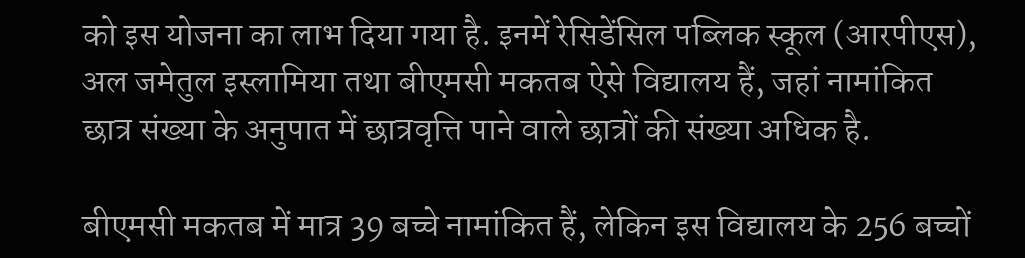को इस योजना का लाभ दिया गया है. इनमें रेसिडेंसिल पब्लिक स्कूल (आरपीएस), अल जमेतुल इस्लामिया तथा बीएमसी मकतब ऐसे विद्यालय हैं, जहां नामांकित छात्र संख्या के अनुपात में छात्रवृत्ति पाने वाले छात्रों की संख्या अधिक है.

बीएमसी मकतब में मात्र 39 बच्चे नामांकित हैं, लेकिन इस विद्यालय के 256 बच्चों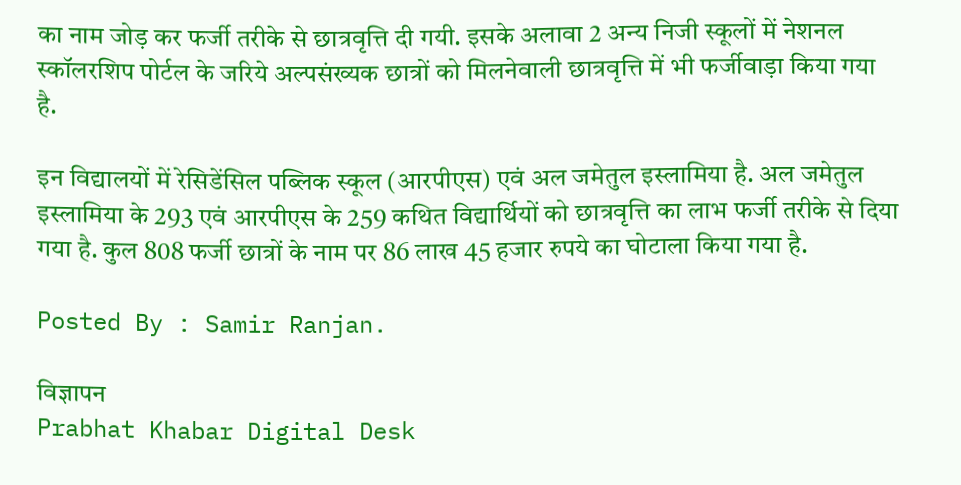का नाम जोड़ कर फर्जी तरीके से छात्रवृत्ति दी गयी. इसके अलावा 2 अन्य निजी स्कूलों में नेशनल स्कॉलरशिप पोर्टल के जरिये अल्पसंख्यक छात्रों को मिलनेवाली छात्रवृत्ति में भी फर्जीवाड़ा किया गया है.

इन विद्यालयों में रेसिडेंसिल पब्लिक स्कूल (आरपीएस) एवं अल जमेतुल इस्लामिया है. अल जमेतुल इस्लामिया के 293 एवं आरपीएस के 259 कथित विद्यार्थियों को छात्रवृत्ति का लाभ फर्जी तरीके से दिया गया है. कुल 808 फर्जी छात्रों के नाम पर 86 लाख 45 हजार रुपये का घोटाला किया गया है.

Posted By : Samir Ranjan.

विज्ञापन
Prabhat Khabar Digital Desk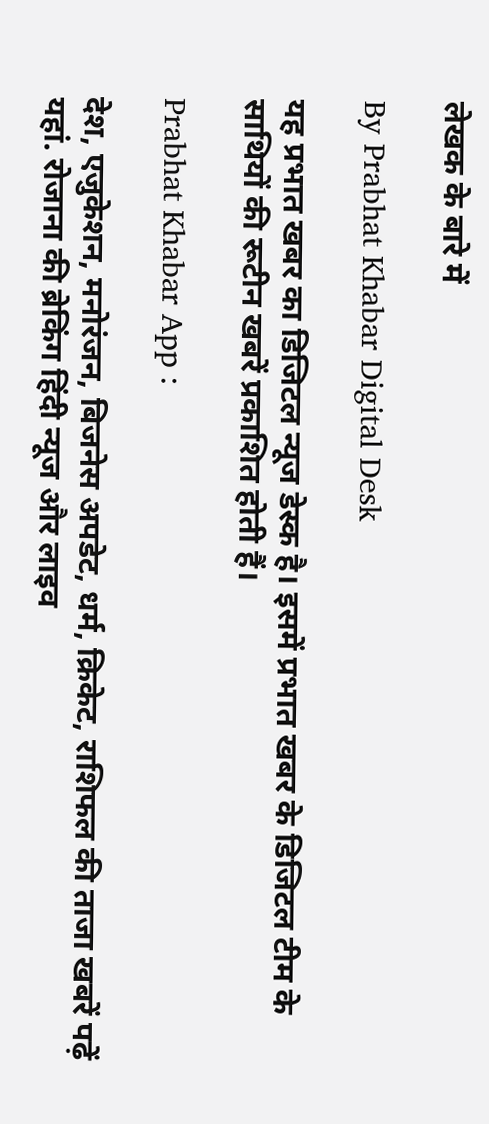लेखक के बारे में

By Prabhat Khabar Digital Desk

यह प्रभात खबर का डिजिटल न्यूज डेस्क है। इसमें प्रभात खबर के डिजिटल टीम के साथियों की रूटीन खबरें प्रकाशित होती हैं।

Prabhat Khabar App :

देश, एजुकेशन, मनोरंजन, बिजनेस अपडेट, धर्म, क्रिकेट, राशिफल की ताजा खबरें पढ़ें यहां. रोजाना की ब्रेकिंग हिंदी न्यूज और लाइव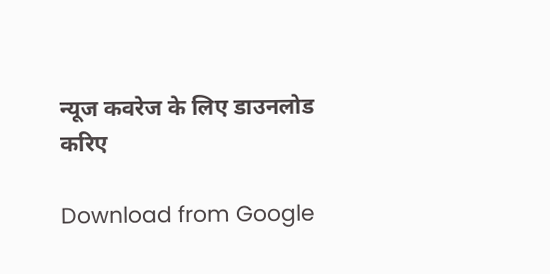न्यूज कवरेज के लिए डाउनलोड करिए

Download from Google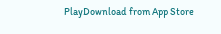PlayDownload from App Store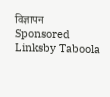विज्ञापन
Sponsored Linksby Taboola